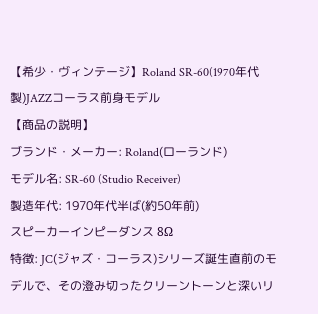【希少・ヴィンテージ】Roland SR-60(1970年代製)JAZZコーラス前身モデル
【商品の説明】
ブランド・メーカー: Roland(ローランド)
モデル名: SR-60 (Studio Receiver)
製造年代: 1970年代半ば(約50年前)
スピーカーインピーダンス 8Ω
特徴: JC(ジャズ・コーラス)シリーズ誕生直前のモデルで、その澄み切ったクリーントーンと深いリ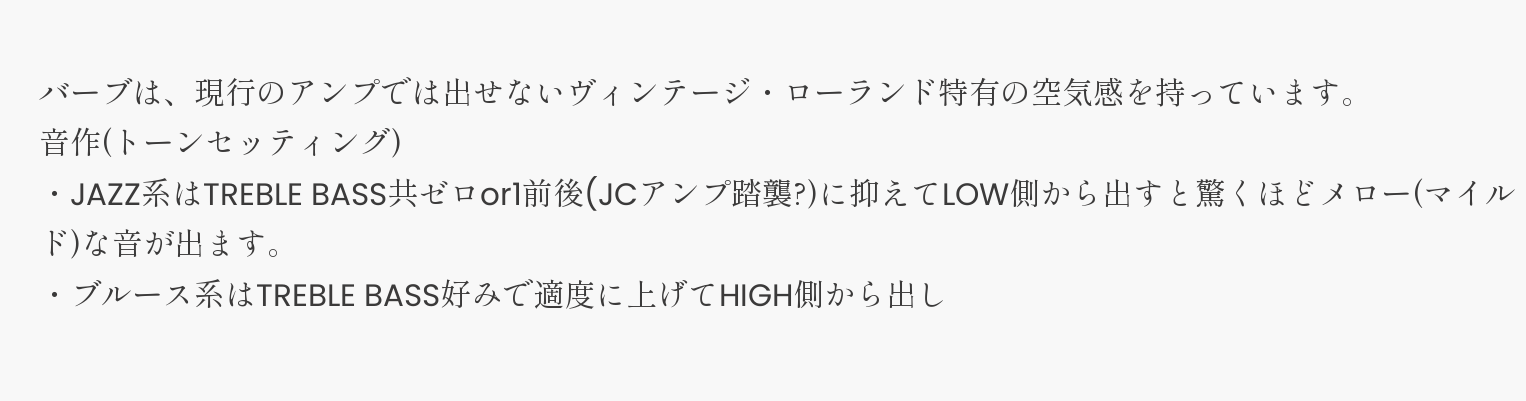バーブは、現行のアンプでは出せないヴィンテージ・ローランド特有の空気感を持っています。
音作(トーンセッティング)
・JAZZ系はTREBLE BASS共ゼロor1前後(JCアンプ踏襲?)に抑えてLOW側から出すと驚くほどメロー(マイルド)な音が出ます。
・ブルース系はTREBLE BASS好みで適度に上げてHIGH側から出し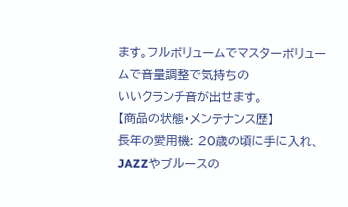ます。フルボリュームでマスターボリュームで音量調整で気持ちの
いいクランチ音が出せます。
【商品の状態・メンテナンス歴】
長年の愛用機: 20歳の頃に手に入れ、JAZZやブルースの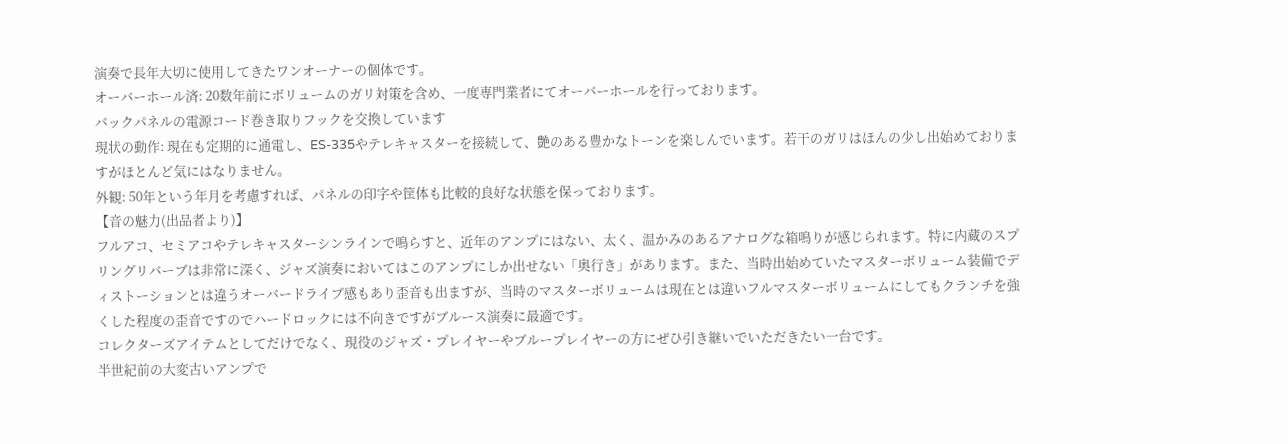演奏で長年大切に使用してきたワンオーナーの個体です。
オーバーホール済: 20数年前にボリュームのガリ対策を含め、一度専門業者にてオーバーホールを行っております。
バックパネルの電源コード巻き取りフックを交換しています
現状の動作: 現在も定期的に通電し、ES-335やテレキャスターを接続して、艶のある豊かなトーンを楽しんでいます。若干のガリはほんの少し出始めておりますがほとんど気にはなりません。
外観: 50年という年月を考慮すれば、パネルの印字や筐体も比較的良好な状態を保っております。
【音の魅力(出品者より)】
フルアコ、セミアコやテレキャスターシンラインで鳴らすと、近年のアンプにはない、太く、温かみのあるアナログな箱鳴りが感じられます。特に内蔵のスプリングリバーブは非常に深く、ジャズ演奏においてはこのアンプにしか出せない「奥行き」があります。また、当時出始めていたマスターボリューム装備でディストーションとは違うオーバードライブ感もあり歪音も出ますが、当時のマスターボリュームは現在とは違いフルマスターボリュームにしてもクランチを強くした程度の歪音ですのでハードロックには不向きですがブルース演奏に最適です。
コレクターズアイテムとしてだけでなく、現役のジャズ・プレイヤーやブループレイヤーの方にぜひ引き継いでいただきたい一台です。
半世紀前の大変古いアンプで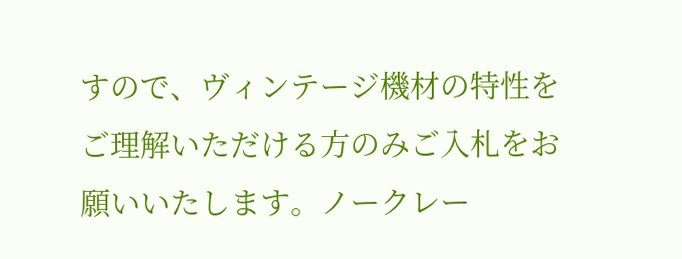すので、ヴィンテージ機材の特性をご理解いただける方のみご入札をお願いいたします。ノークレー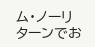ム・ノーリターンでお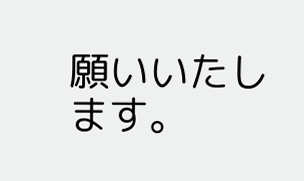願いいたします。